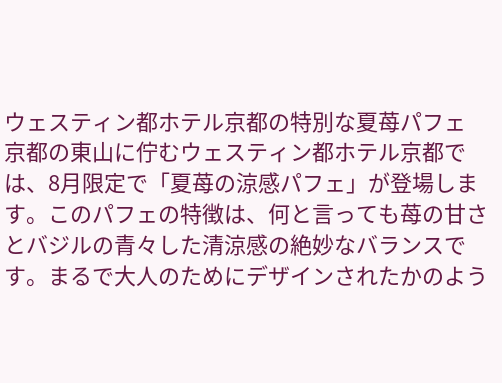ウェスティン都ホテル京都の特別な夏苺パフェ
京都の東山に佇むウェスティン都ホテル京都では、8月限定で「夏苺の涼感パフェ」が登場します。このパフェの特徴は、何と言っても苺の甘さとバジルの青々した清涼感の絶妙なバランスです。まるで大人のためにデザインされたかのよう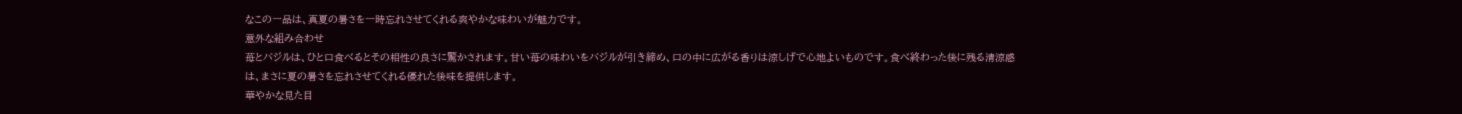なこの一品は、真夏の暑さを一時忘れさせてくれる爽やかな味わいが魅力です。
意外な組み合わせ
苺とバジルは、ひと口食べるとその相性の良さに驚かされます。甘い苺の味わいをバジルが引き締め、口の中に広がる香りは涼しげで心地よいものです。食べ終わった後に残る清涼感は、まさに夏の暑さを忘れさせてくれる優れた後味を提供します。
華やかな見た目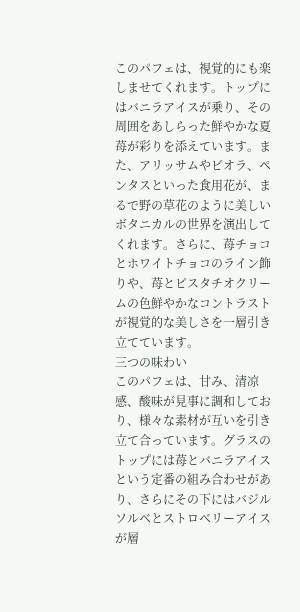このパフェは、視覚的にも楽しませてくれます。トップにはバニラアイスが乗り、その周囲をあしらった鮮やかな夏苺が彩りを添えています。また、アリッサムやビオラ、ペンタスといった食用花が、まるで野の草花のように美しいボタニカルの世界を演出してくれます。さらに、苺チョコとホワイトチョコのライン飾りや、苺とピスタチオクリームの色鮮やかなコントラストが視覚的な美しさを一層引き立てています。
三つの味わい
このパフェは、甘み、清凉感、酸味が見事に調和しており、様々な素材が互いを引き立て合っています。グラスのトップには苺とバニラアイスという定番の組み合わせがあり、さらにその下にはバジルソルベとストロベリーアイスが層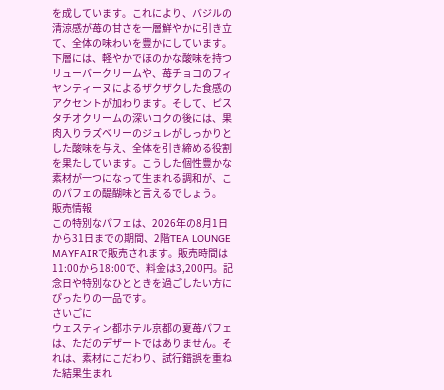を成しています。これにより、バジルの清涼感が苺の甘さを一層鮮やかに引き立て、全体の味わいを豊かにしています。
下層には、軽やかでほのかな酸味を持つリューバークリームや、苺チョコのフィヤンティーヌによるザクザクした食感のアクセントが加わります。そして、ピスタチオクリームの深いコクの後には、果肉入りラズベリーのジュレがしっかりとした酸味を与え、全体を引き締める役割を果たしています。こうした個性豊かな素材が一つになって生まれる調和が、このパフェの醍醐味と言えるでしょう。
販売情報
この特別なパフェは、2026年の8月1日から31日までの期間、2階TEA LOUNGE MAYFAIRで販売されます。販売時間は11:00から18:00で、料金は3,200円。記念日や特別なひとときを過ごしたい方にぴったりの一品です。
さいごに
ウェスティン都ホテル京都の夏苺パフェは、ただのデザートではありません。それは、素材にこだわり、試行錯誤を重ねた結果生まれ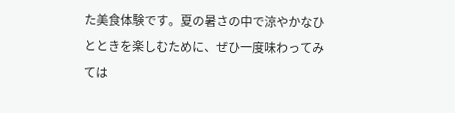た美食体験です。夏の暑さの中で涼やかなひとときを楽しむために、ぜひ一度味わってみては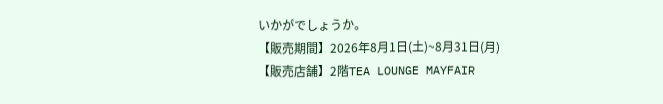いかがでしょうか。
【販売期間】2026年8月1日(土)~8月31日(月)
【販売店舗】2階TEA LOUNGE MAYFAIR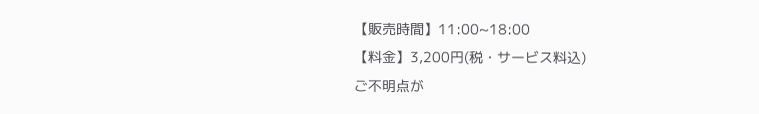【販売時間】11:00~18:00
【料金】3,200円(税・サービス料込)
ご不明点が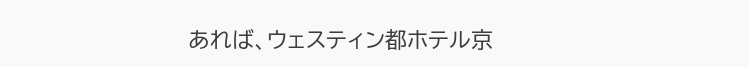あれば、ウェスティン都ホテル京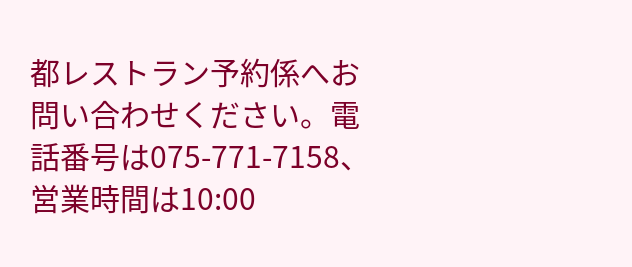都レストラン予約係へお問い合わせください。電話番号は075-771-7158、営業時間は10:00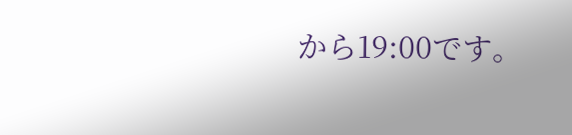から19:00です。